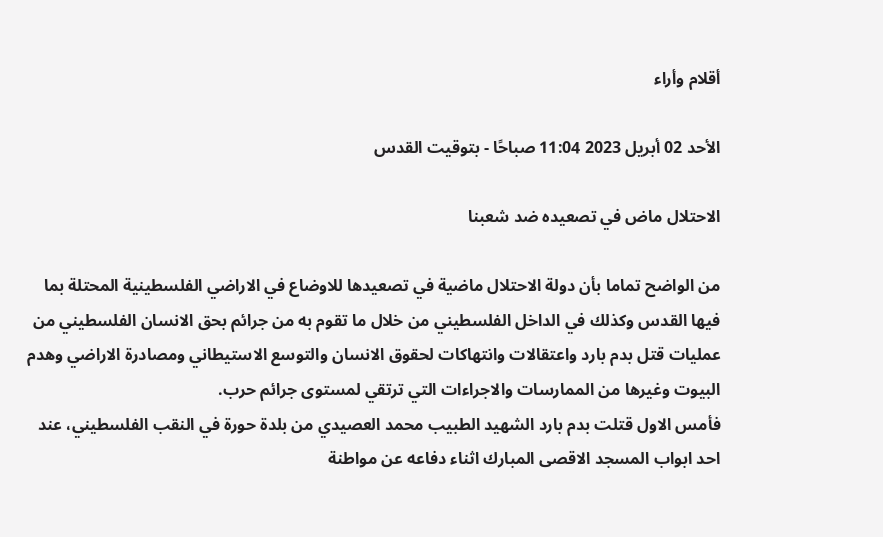أقلام وأراء

الأحد 02 أبريل 2023 11:04 صباحًا - بتوقيت القدس

الاحتلال ماض في تصعيده ضد شعبنا

من الواضح تماما بأن دولة الاحتلال ماضية في تصعيدها للاوضاع في الاراضي الفلسطينية المحتلة بما فيها القدس وكذلك في الداخل الفلسطيني من خلال ما تقوم به من جرائم بحق الانسان الفلسطيني من عمليات قتل بدم بارد واعتقالات وانتهاكات لحقوق الانسان والتوسع الاستيطاني ومصادرة الاراضي وهدم البيوت وغيرها من الممارسات والاجراءات التي ترتقي لمستوى جرائم حرب.
فأمس الاول قتلت بدم بارد الشهيد الطبيب محمد العصيدي من بلدة حورة في النقب الفلسطيني، عند احد ابواب المسجد الاقصى المبارك اثناء دفاعه عن مواطنة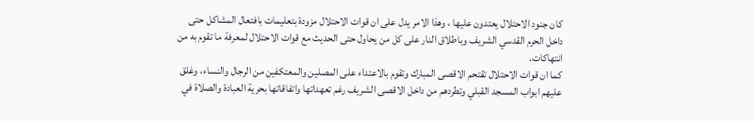كان جنود الاحتلال يعتدون عليها ، وهذا الامر يدل على ان قوات الاحتلال مزودة بتعليمات بافتعال المشاكل حتى داخل الحرم القدسي الشريف وباطلاق النار على كل من يحاول حتى الحديث مع قوات الاحتلال لمعرفة ما تقوم به من انتهاكات.
كما ان قوات الاحتلال تقتحم الاقصى المبارك وتقوم بالاعتداء على المصلين والمعتكفين من الرجال والنساء، وغلق عليهم ابواب المسجد القبلي وتطردهم من داخل الاقصى الشريف رغم تعهداتها واتفاقاتها بحرية العبادة والصلاة في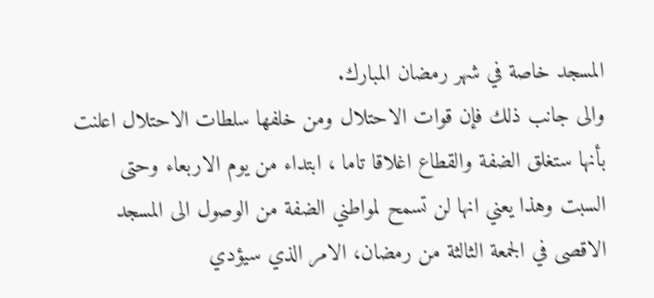المسجد خاصة في شهر رمضان المبارك.
والى جانب ذلك فإن قوات الاحتلال ومن خلفها سلطات الاحتلال اعلنت بأنها ستغلق الضفة والقطاع اغلاقا تاما ، ابتداء من يوم الاربعاء وحتى السبت وهذا يعني انها لن تسمح لمواطني الضفة من الوصول الى المسجد الاقصى في الجمعة الثالثة من رمضان، الامر الذي سيؤدي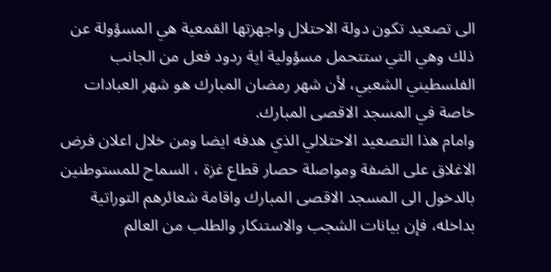الى تصعيد تكون دولة الاحتلال واجهزتها القمعية هي المسؤولة عن ذلك وهي التي ستتحمل مسؤولية اية ردود فعل من الجانب الفلسطيني الشعبي، لأن شهر رمضان المبارك هو شهر العبادات خاصة في المسجد الاقصى المبارك.
وامام هذا التصعيد الاحتلالي الذي هدفه ايضا ومن خلال اعلان فرض الاغلاق على الضفة ومواصلة حصار قطاع غزة ، السماح للمستوطنين بالدخول الى المسجد الاقصى المبارك واقامة شعائرهم التوراتية بداخله، فإن بيانات الشجب والاستنكار والطلب من العالم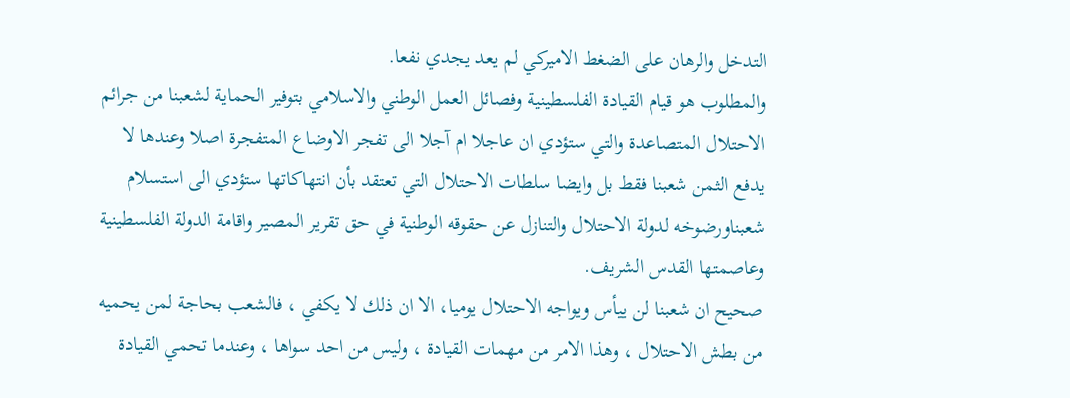التدخل والرهان على الضغط الاميركي لم يعد يجدي نفعا.
والمطلوب هو قيام القيادة الفلسطينية وفصائل العمل الوطني والاسلامي بتوفير الحماية لشعبنا من جرائم الاحتلال المتصاعدة والتي ستؤدي ان عاجلا ام آجلا الى تفجر الاوضاع المتفجرة اصلا وعندها لا يدفع الثمن شعبنا فقط بل وايضا سلطات الاحتلال التي تعتقد بأن انتهاكاتها ستؤدي الى استسلام شعبناورضوخه لدولة الاحتلال والتنازل عن حقوقه الوطنية في حق تقرير المصير واقامة الدولة الفلسطينية وعاصمتها القدس الشريف.
صحيح ان شعبنا لن ييأس ويواجه الاحتلال يوميا، الا ان ذلك لا يكفي ، فالشعب بحاجة لمن يحميه من بطش الاحتلال ، وهذا الامر من مهمات القيادة ، وليس من احد سواها ، وعندما تحمي القيادة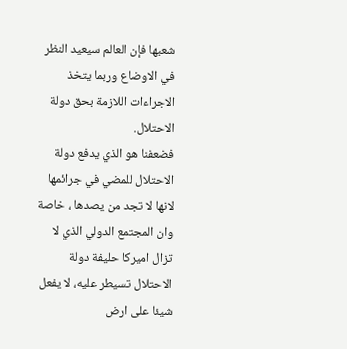شعبها فإن العالم سيعيد النظر في الاوضاع وربما يتخذ الاجراءات اللازمة بحق دولة الاحتلال.
فضعفنا هو الذي يدفع دولة الاحتلال للمضي في جرائمها لانها لا تجد من يصدها ، خاصة وان المجتمع الدولي الذي لا تزال اميركا حليفة دولة الاحتلال تسيطر عليه، لا يفعل شيئا على ارض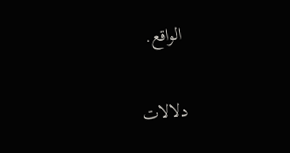الواقع.

دلالات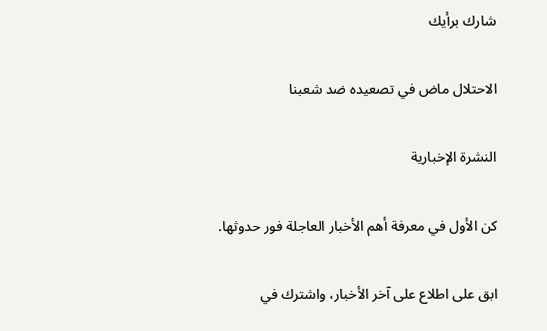شارك برأيك

الاحتلال ماض في تصعيده ضد شعبنا

النشرة الإخبارية

كن الأول في معرفة أهم الأخبار العاجلة فور حدوثها.

ابق على اطلاع على آخر الأخبار، واشترك في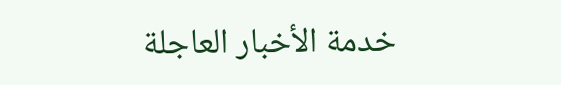خدمة الأخبار العاجلة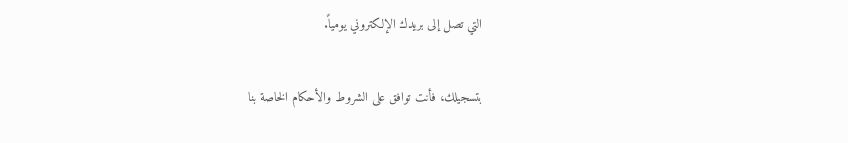التي تصل إلى بريدك الإلكتروني يومياً.

بتسجيلك، فأنت توافق على الشروط والأحكام الخاصة بنا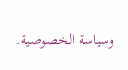وسياسة الخصوصية.